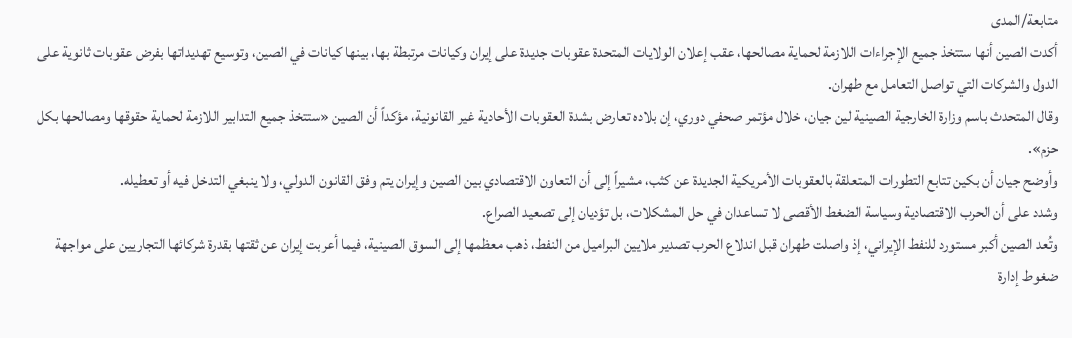متابعة/المدى
أكدت الصين أنها ستتخذ جميع الإجراءات اللازمة لحماية مصالحها، عقب إعلان الولايات المتحدة عقوبات جديدة على إيران وكيانات مرتبطة بها، بينها كيانات في الصين، وتوسيع تهديداتها بفرض عقوبات ثانوية على الدول والشركات التي تواصل التعامل مع طهران.
وقال المتحدث باسم وزارة الخارجية الصينية لين جيان، خلال مؤتمر صحفي دوري، إن بلاده تعارض بشدة العقوبات الأحادية غير القانونية، مؤكداً أن الصين «ستتخذ جميع التدابير اللازمة لحماية حقوقها ومصالحها بكل حزم».
وأوضح جيان أن بكين تتابع التطورات المتعلقة بالعقوبات الأمريكية الجديدة عن كثب، مشيراً إلى أن التعاون الاقتصادي بين الصين وإيران يتم وفق القانون الدولي، ولا ينبغي التدخل فيه أو تعطيله.
وشدد على أن الحرب الاقتصادية وسياسة الضغط الأقصى لا تساعدان في حل المشكلات، بل تؤديان إلى تصعيد الصراع.
وتُعد الصين أكبر مستورد للنفط الإيراني، إذ واصلت طهران قبل اندلاع الحرب تصدير ملايين البراميل من النفط، ذهب معظمها إلى السوق الصينية، فيما أعربت إيران عن ثقتها بقدرة شركائها التجاريين على مواجهة ضغوط إدارة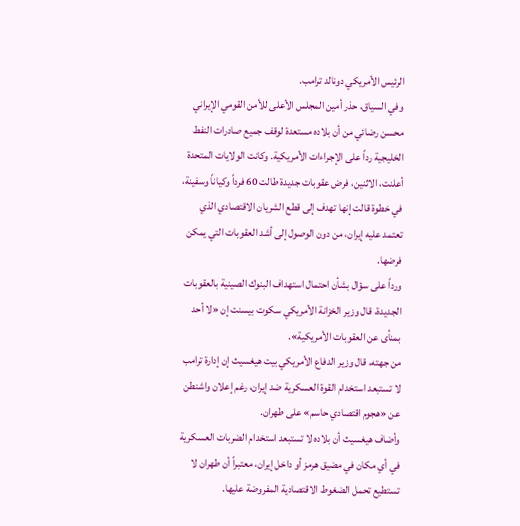الرئيس الأمريكي دونالد ترامب.
وفي السياق، حذر أمين المجلس الأعلى للأمن القومي الإيراني محسن رضائي من أن بلاده مستعدة لوقف جميع صادرات النفط الخليجية رداً على الإجراءات الأمريكية. وكانت الولايات المتحدة أعلنت، الاثنين، فرض عقوبات جديدة طالت 60 فرداً وكياناً وسفينة، في خطوة قالت إنها تهدف إلى قطع الشريان الاقتصادي الذي تعتمد عليه إيران، من دون الوصول إلى أشد العقوبات التي يمكن فرضها.
ورداً على سؤال بشأن احتمال استهداف البنوك الصينية بالعقوبات الجديدة، قال وزير الخزانة الأمريكي سكوت بيسنت إن «لا أحد بمنأى عن العقوبات الأمريكية».
من جهته، قال وزير الدفاع الأمريكي بيت هيغسيث إن إدارة ترامب لا تستبعد استخدام القوة العسكرية ضد إيران، رغم إعلان واشنطن عن «هجوم اقتصادي حاسم» على طهران.
وأضاف هيغسيث أن بلاده لا تستبعد استخدام الضربات العسكرية في أي مكان في مضيق هرمز أو داخل إيران، معتبراً أن طهران لا تستطيع تحمل الضغوط الاقتصادية المفروضة عليها.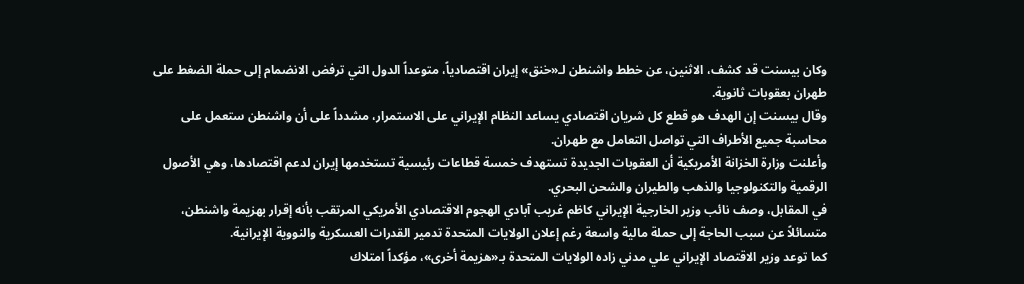وكان بيسنت قد كشف، الاثنين، عن خطط واشنطن لـ«خنق» إيران اقتصادياً، متوعداً الدول التي ترفض الانضمام إلى حملة الضغط على طهران بعقوبات ثانوية.
وقال بيسنت إن الهدف هو قطع كل شريان اقتصادي يساعد النظام الإيراني على الاستمرار، مشدداً على أن واشنطن ستعمل على محاسبة جميع الأطراف التي تواصل التعامل مع طهران.
وأعلنت وزارة الخزانة الأمريكية أن العقوبات الجديدة تستهدف خمسة قطاعات رئيسية تستخدمها إيران لدعم اقتصادها، وهي الأصول الرقمية والتكنولوجيا والذهب والطيران والشحن البحري.
في المقابل، وصف نائب وزير الخارجية الإيراني كاظم غريب آبادي الهجوم الاقتصادي الأمريكي المرتقب بأنه إقرار بهزيمة واشنطن، متسائلاً عن سبب الحاجة إلى حملة مالية واسعة رغم إعلان الولايات المتحدة تدمير القدرات العسكرية والنووية الإيرانية.
كما توعد وزير الاقتصاد الإيراني علي مدني زاده الولايات المتحدة بـ«هزيمة أخرى»، مؤكداً امتلاك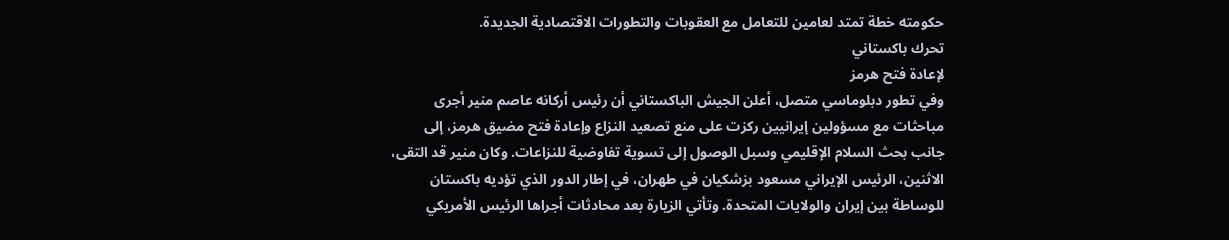حكومته خطة تمتد لعامين للتعامل مع العقوبات والتطورات الاقتصادية الجديدة.
تحرك باكستاني
لإعادة فتح هرمز
وفي تطور دبلوماسي متصل، أعلن الجيش الباكستاني أن رئيس أركانه عاصم منير أجرى مباحثات مع مسؤولين إيرانيين ركزت على منع تصعيد النزاع وإعادة فتح مضيق هرمز، إلى جانب بحث السلام الإقليمي وسبل الوصول إلى تسوية تفاوضية للنزاعات. وكان منير قد التقى، الاثنين، الرئيس الإيراني مسعود بزشكيان في طهران، في إطار الدور الذي تؤديه باكستان للوساطة بين إيران والولايات المتحدة. وتأتي الزيارة بعد محادثات أجراها الرئيس الأمريكي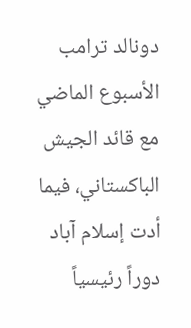دونالد ترامب الأسبوع الماضي مع قائد الجيش الباكستاني، فيما أدت إسلام آباد دوراً رئيسياً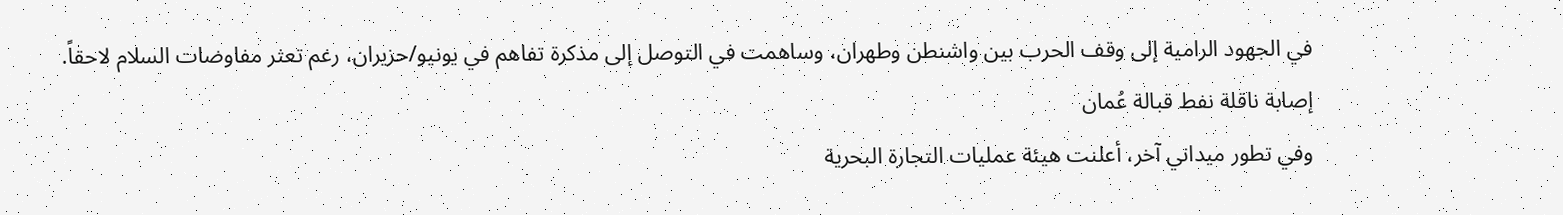في الجهود الرامية إلى وقف الحرب بين واشنطن وطهران، وساهمت في التوصل إلى مذكرة تفاهم في يونيو/حزيران، رغم تعثر مفاوضات السلام لاحقاً.
إصابة ناقلة نفط قبالة عُمان
وفي تطور ميداني آخر، أعلنت هيئة عمليات التجارة البحرية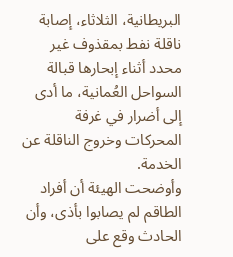البريطانية، الثلاثاء، إصابة ناقلة نفط بمقذوف غير محدد أثناء إبحارها قبالة السواحل العُمانية، ما أدى إلى أضرار في غرفة المحركات وخروج الناقلة عن الخدمة.
وأوضحت الهيئة أن أفراد الطاقم لم يصابوا بأذى، وأن الحادث وقع على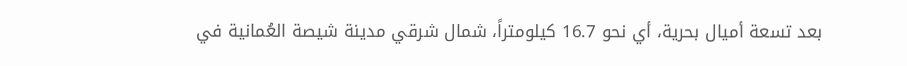بعد تسعة أميال بحرية، أي نحو 16.7 كيلومتراً، شمال شرقي مدينة شيصة العُمانية في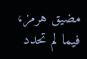مضيق هرمز، فيما لم تحدد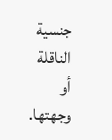جنسية الناقلة أو وجهتها.